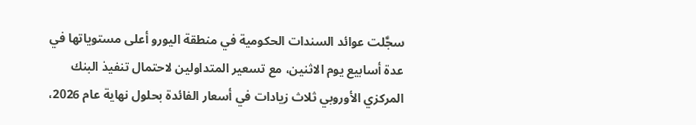سجَّلت عوائد السندات الحكومية في منطقة اليورو أعلى مستوياتها في عدة أسابيع يوم الاثنين، مع تسعير المتداولين لاحتمال تنفيذ البنك المركزي الأوروبي ثلاث زيادات في أسعار الفائدة بحلول نهاية عام 2026،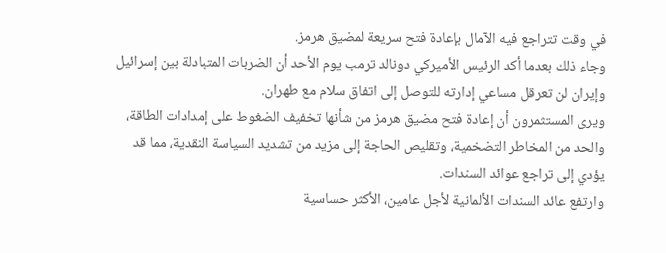في وقت تتراجع فيه الآمال بإعادة فتح سريعة لمضيق هرمز.
وجاء ذلك بعدما أكد الرئيس الأميركي دونالد ترمب يوم الأحد أن الضربات المتبادلة بين إسرائيل وإيران لن تعرقل مساعي إدارته للتوصل إلى اتفاق سلام مع طهران.
ويرى المستثمرون أن إعادة فتح مضيق هرمز من شأنها تخفيف الضغوط على إمدادات الطاقة، والحد من المخاطر التضخمية، وتقليص الحاجة إلى مزيد من تشديد السياسة النقدية، مما قد يؤدي إلى تراجع عوائد السندات.
وارتفع عائد السندات الألمانية لأجل عامين، الأكثر حساسية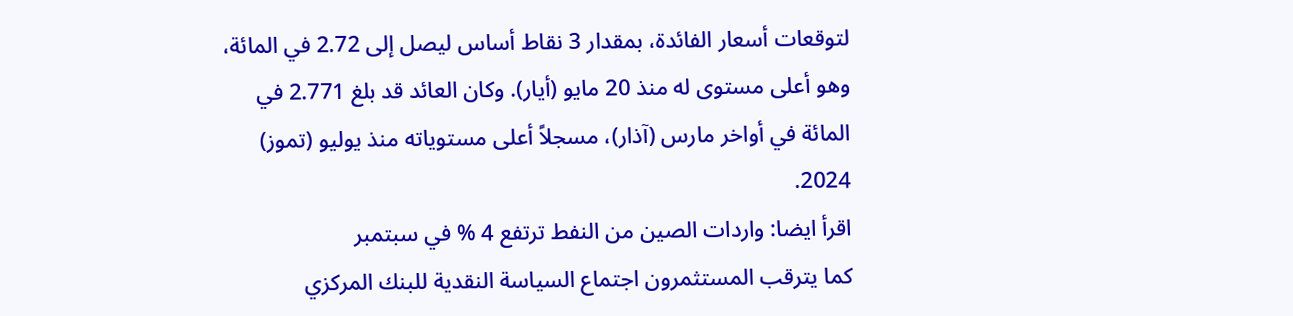لتوقعات أسعار الفائدة، بمقدار 3 نقاط أساس ليصل إلى 2.72 في المائة، وهو أعلى مستوى له منذ 20 مايو (أيار). وكان العائد قد بلغ 2.771 في المائة في أواخر مارس (آذار)، مسجلاً أعلى مستوياته منذ يوليو (تموز) 2024.
اقرأ ايضا: واردات الصين من النفط ترتفع 4 % في سبتمبر
كما يترقب المستثمرون اجتماع السياسة النقدية للبنك المركزي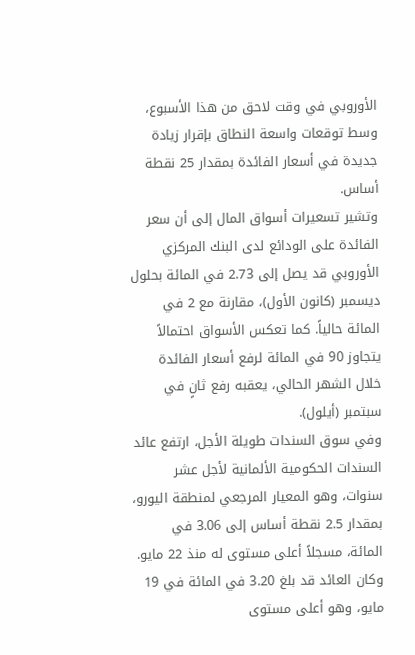الأوروبي في وقت لاحق من هذا الأسبوع، وسط توقعات واسعة النطاق بإقرار زيادة جديدة في أسعار الفائدة بمقدار 25 نقطة أساس.
وتشير تسعيرات أسواق المال إلى أن سعر الفائدة على الودائع لدى البنك المركزي الأوروبي قد يصل إلى 2.73 في المائة بحلول ديسمبر (كانون الأول)، مقارنة مع 2 في المائة حالياً. كما تعكس الأسواق احتمالاً يتجاوز 90 في المائة لرفع أسعار الفائدة خلال الشهر الحالي، يعقبه رفع ثانٍ في سبتمبر (أيلول).
وفي سوق السندات طويلة الأجل، ارتفع عائد السندات الحكومية الألمانية لأجل عشر سنوات، وهو المعيار المرجعي لمنطقة اليورو، بمقدار 2.5 نقطة أساس إلى 3.06 في المائة، مسجلاً أعلى مستوى له منذ 22 مايو. وكان العائد قد بلغ 3.20 في المائة في 19 مايو، وهو أعلى مستوى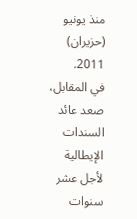منذ يونيو (حزيران) 2011.
في المقابل، صعد عائد السندات الإيطالية لأجل عشر سنوات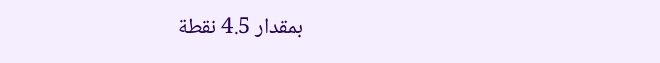بمقدار 4.5 نقطة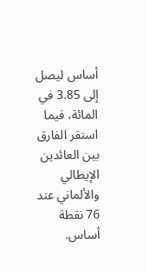أساس ليصل إلى 3.85 في المائة، فيما استقر الفارق بين العائدين الإيطالي والألماني عند 76 نقطة أساس.